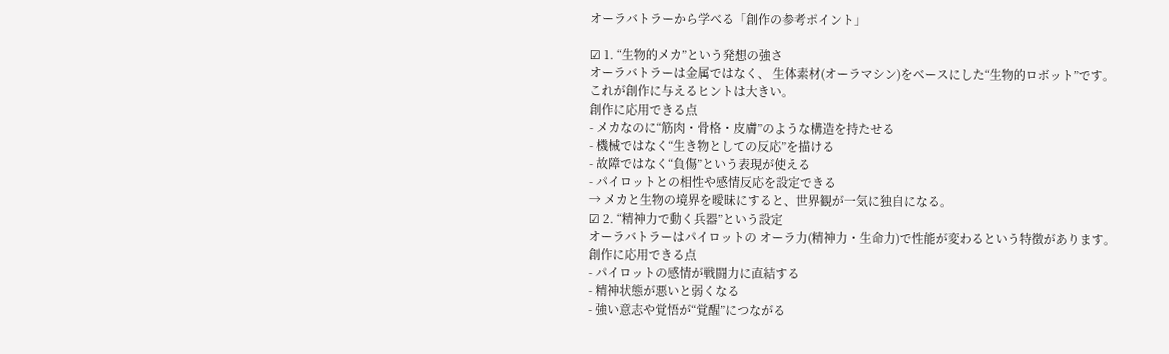オーラバトラーから学べる「創作の参考ポイント」

☑ 1. “生物的メカ”という発想の強さ
オーラバトラーは金属ではなく、 生体素材(オーラマシン)をベースにした“生物的ロボット”です。
これが創作に与えるヒントは大きい。
創作に応用できる点
- メカなのに“筋肉・骨格・皮膚”のような構造を持たせる
- 機械ではなく“生き物としての反応”を描ける
- 故障ではなく“負傷”という表現が使える
- パイロットとの相性や感情反応を設定できる
→ メカと生物の境界を曖昧にすると、世界観が一気に独自になる。
☑ 2. “精神力で動く兵器”という設定
オーラバトラーはパイロットの オーラ力(精神力・生命力)で性能が変わるという特徴があります。
創作に応用できる点
- パイロットの感情が戦闘力に直結する
- 精神状態が悪いと弱くなる
- 強い意志や覚悟が“覚醒”につながる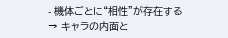- 機体ごとに“相性”が存在する
→ キャラの内面と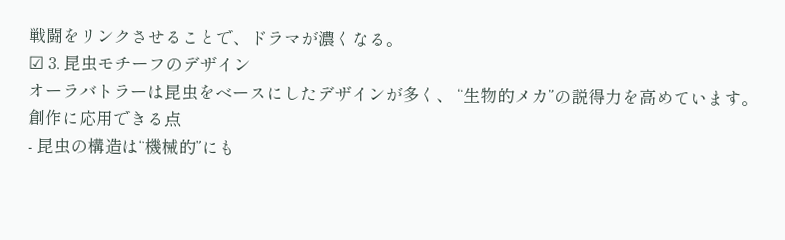戦闘をリンクさせることで、ドラマが濃くなる。
☑ 3. 昆虫モチーフのデザイン
オーラバトラーは昆虫をベースにしたデザインが多く、 “生物的メカ”の説得力を高めています。
創作に応用できる点
- 昆虫の構造は“機械的”にも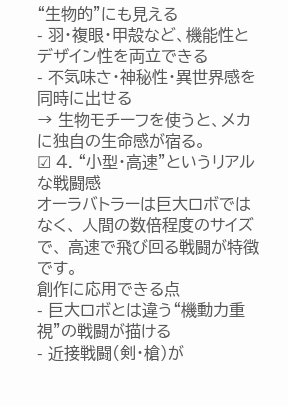“生物的”にも見える
- 羽・複眼・甲殻など、機能性とデザイン性を両立できる
- 不気味さ・神秘性・異世界感を同時に出せる
→ 生物モチーフを使うと、メカに独自の生命感が宿る。
☑ 4. “小型・高速”というリアルな戦闘感
オーラバトラーは巨大ロボではなく、 人間の数倍程度のサイズで、 高速で飛び回る戦闘が特徴です。
創作に応用できる点
- 巨大ロボとは違う“機動力重視”の戦闘が描ける
- 近接戦闘(剣・槍)が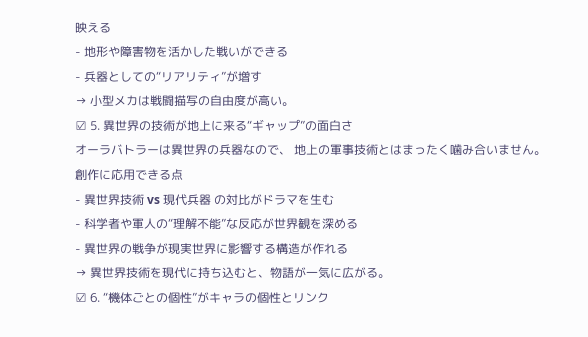映える
- 地形や障害物を活かした戦いができる
- 兵器としての“リアリティ”が増す
→ 小型メカは戦闘描写の自由度が高い。
☑ 5. 異世界の技術が地上に来る“ギャップ”の面白さ
オーラバトラーは異世界の兵器なので、 地上の軍事技術とはまったく噛み合いません。
創作に応用できる点
- 異世界技術 vs 現代兵器 の対比がドラマを生む
- 科学者や軍人の“理解不能”な反応が世界観を深める
- 異世界の戦争が現実世界に影響する構造が作れる
→ 異世界技術を現代に持ち込むと、物語が一気に広がる。
☑ 6. “機体ごとの個性”がキャラの個性とリンク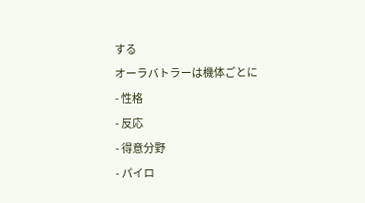する
オーラバトラーは機体ごとに
- 性格
- 反応
- 得意分野
- パイロ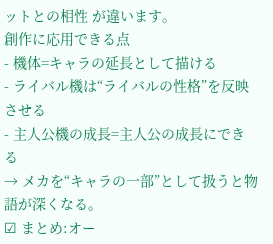ットとの相性 が違います。
創作に応用できる点
- 機体=キャラの延長として描ける
- ライバル機は“ライバルの性格”を反映させる
- 主人公機の成長=主人公の成長にできる
→ メカを“キャラの一部”として扱うと物語が深くなる。
☑ まとめ:オー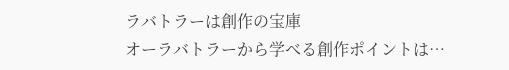ラバトラーは創作の宝庫
オーラバトラーから学べる創作ポイントは…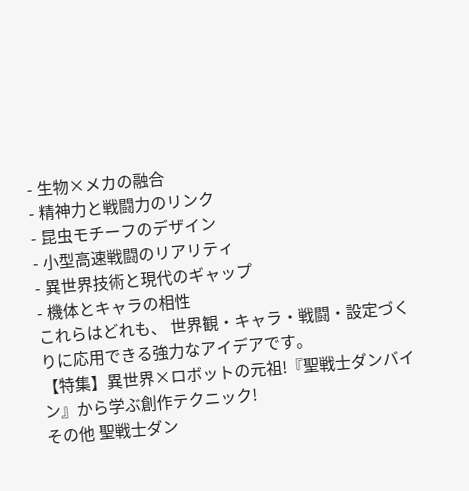- 生物×メカの融合
- 精神力と戦闘力のリンク
- 昆虫モチーフのデザイン
- 小型高速戦闘のリアリティ
- 異世界技術と現代のギャップ
- 機体とキャラの相性
これらはどれも、 世界観・キャラ・戦闘・設定づくりに応用できる強力なアイデアです。
【特集】異世界×ロボットの元祖!『聖戦士ダンバイン』から学ぶ創作テクニック!
その他 聖戦士ダン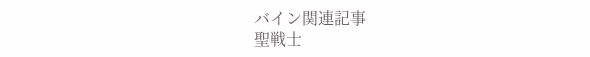バイン関連記事
聖戦士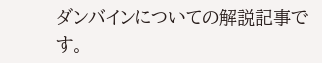ダンバインについての解説記事です。